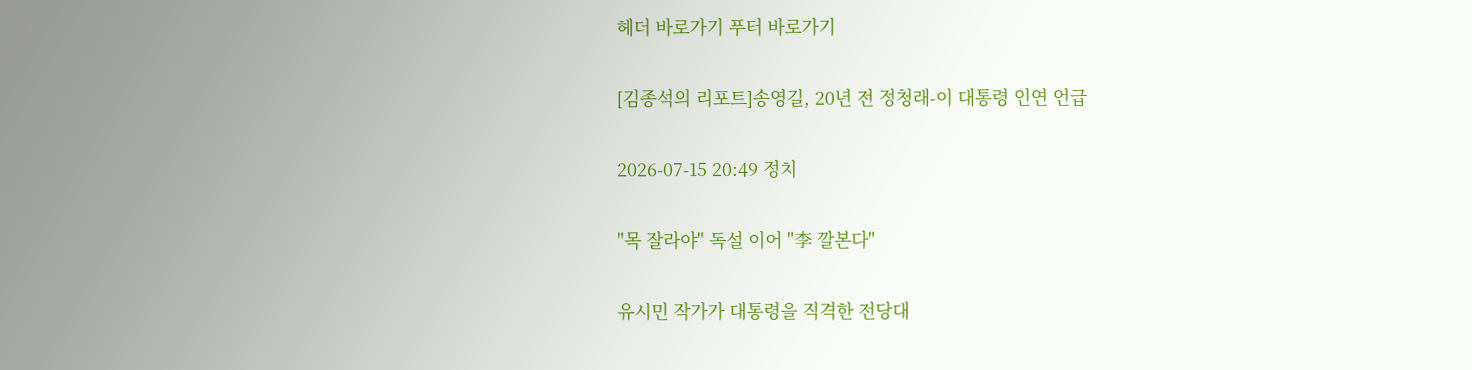헤더 바로가기 푸터 바로가기

[김종석의 리포트]송영길, 20년 전 정청래-이 대통령 인연 언급

2026-07-15 20:49 정치

"목 잘라야" 독설 이어 "李 깔본다"

유시민 작가가 대통령을 직격한 전당대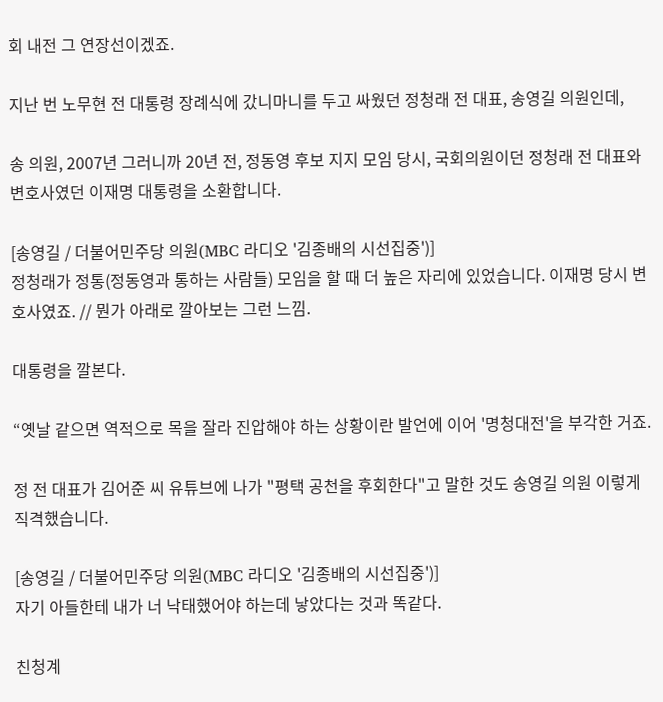회 내전 그 연장선이겠죠.

지난 번 노무현 전 대통령 장례식에 갔니마니를 두고 싸웠던 정청래 전 대표, 송영길 의원인데,

송 의원, 2007년 그러니까 20년 전, 정동영 후보 지지 모임 당시, 국회의원이던 정청래 전 대표와 변호사였던 이재명 대통령을 소환합니다.

[송영길 / 더불어민주당 의원(MBC 라디오 '김종배의 시선집중')]
정청래가 정통(정동영과 통하는 사람들) 모임을 할 때 더 높은 자리에 있었습니다. 이재명 당시 변호사였죠. // 뭔가 아래로 깔아보는 그런 느낌.

대통령을 깔본다.

“옛날 같으면 역적으로 목을 잘라 진압해야 하는 상황이란 발언에 이어 '명청대전'을 부각한 거죠.

정 전 대표가 김어준 씨 유튜브에 나가 "평택 공천을 후회한다"고 말한 것도 송영길 의원 이렇게 직격했습니다.

[송영길 / 더불어민주당 의원(MBC 라디오 '김종배의 시선집중')]
자기 아들한테 내가 너 낙태했어야 하는데 낳았다는 것과 똑같다.

친청계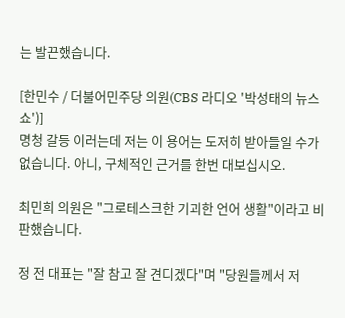는 발끈했습니다.

[한민수 / 더불어민주당 의원(CBS 라디오 '박성태의 뉴스쇼')]
명청 갈등 이러는데 저는 이 용어는 도저히 받아들일 수가 없습니다. 아니, 구체적인 근거를 한번 대보십시오.

최민희 의원은 "그로테스크한 기괴한 언어 생활"이라고 비판했습니다.

정 전 대표는 "잘 참고 잘 견디겠다"며 "당원들께서 저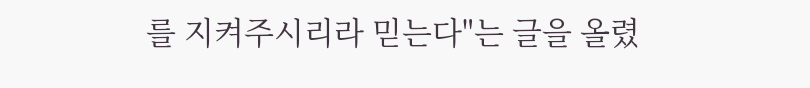를 지켜주시리라 믿는다"는 글을 올렸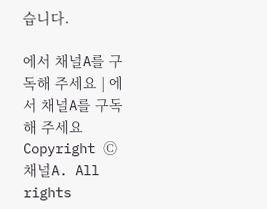습니다.

에서 채널A를 구독해 주세요 | 에서 채널A를 구독해 주세요 Copyright Ⓒ 채널A. All rights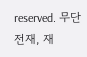reserved. 무단 전재, 재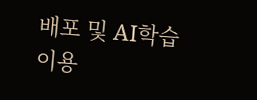배포 및 AI학습 이용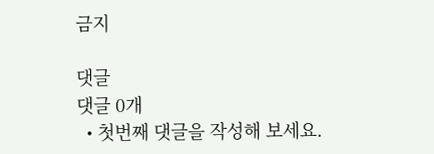금지

댓글
댓글 0개
  • 첫번째 댓글을 작성해 보세요.